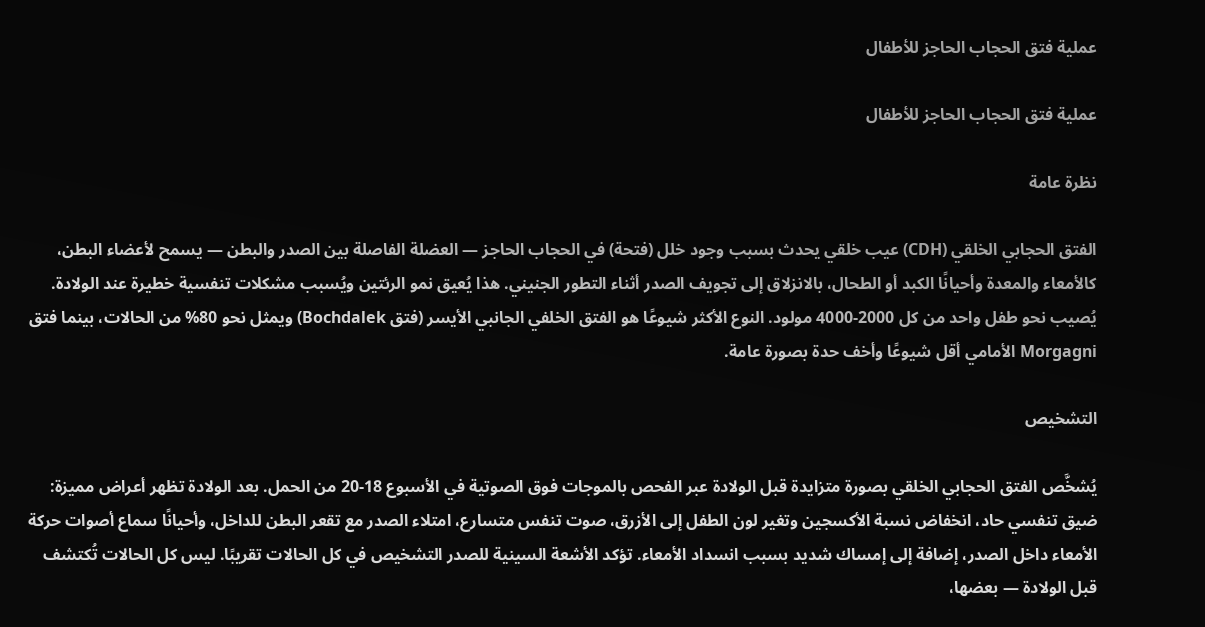عملية فتق الحجاب الحاجز للأطفال

عملية فتق الحجاب الحاجز للأطفال

نظرة عامة

الفتق الحجابي الخلقي (CDH) عيب خلقي يحدث بسبب وجود خلل (فتحة) في الحجاب الحاجز — العضلة الفاصلة بين الصدر والبطن — يسمح لأعضاء البطن، كالأمعاء والمعدة وأحيانًا الكبد أو الطحال، بالانزلاق إلى تجويف الصدر أثناء التطور الجنيني. هذا يُعيق نمو الرئتين ويُسبب مشكلات تنفسية خطيرة عند الولادة. يُصيب نحو طفل واحد من كل 2000-4000 مولود. النوع الأكثر شيوعًا هو الفتق الخلفي الجانبي الأيسر (فتق Bochdalek) ويمثل نحو 80% من الحالات، بينما فتق Morgagni الأمامي أقل شيوعًا وأخف حدة بصورة عامة.

التشخيص

يُشخَّص الفتق الحجابي الخلقي بصورة متزايدة قبل الولادة عبر الفحص بالموجات فوق الصوتية في الأسبوع 18-20 من الحمل. بعد الولادة تظهر أعراض مميزة: ضيق تنفسي حاد، انخفاض نسبة الأكسجين وتغير لون الطفل إلى الأزرق، صوت تنفس متسارع، امتلاء الصدر مع تقعر البطن للداخل، وأحيانًا سماع أصوات حركة الأمعاء داخل الصدر، إضافة إلى إمساك شديد بسبب انسداد الأمعاء. تؤكد الأشعة السينية للصدر التشخيص في كل الحالات تقريبًا. ليس كل الحالات تُكتشف قبل الولادة — بعضها،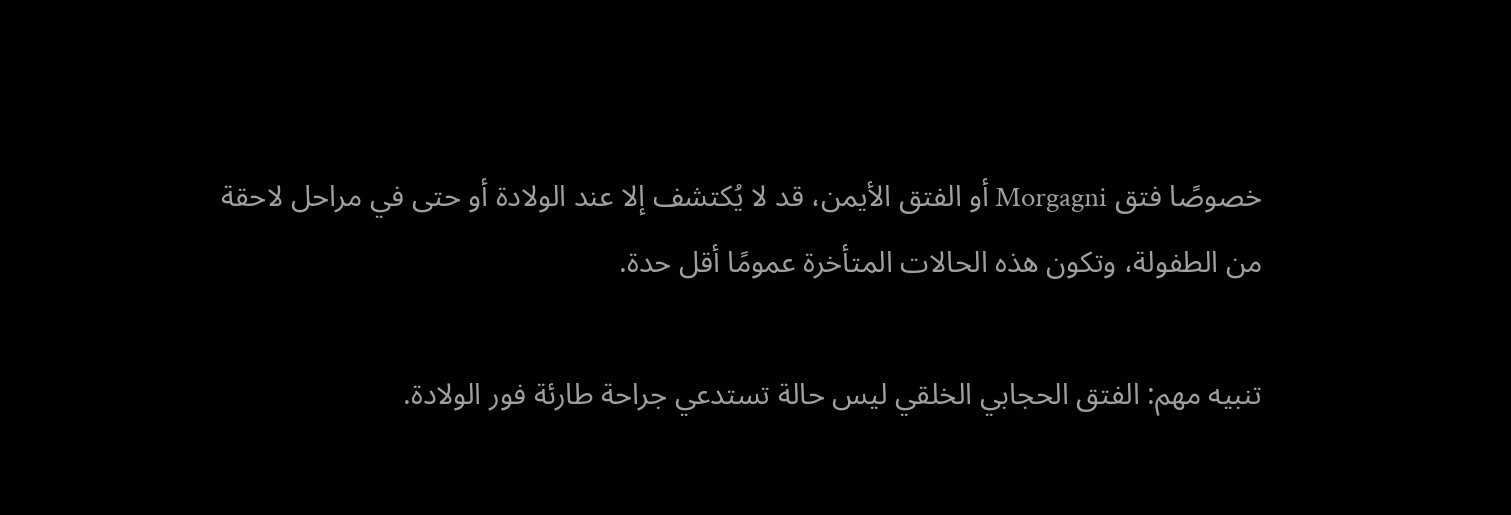خصوصًا فتق Morgagni أو الفتق الأيمن، قد لا يُكتشف إلا عند الولادة أو حتى في مراحل لاحقة من الطفولة، وتكون هذه الحالات المتأخرة عمومًا أقل حدة.

تنبيه مهم: الفتق الحجابي الخلقي ليس حالة تستدعي جراحة طارئة فور الولادة.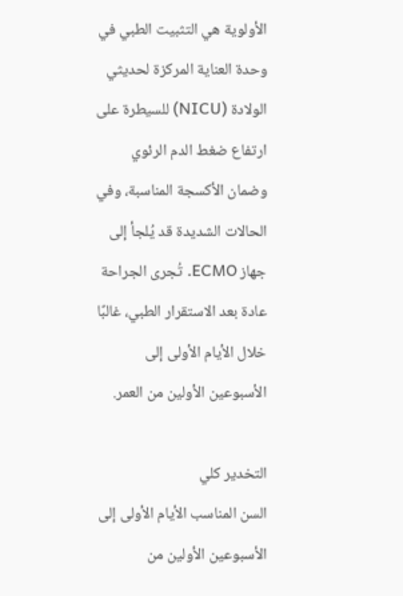الأولوية هي التثبيت الطبي في وحدة العناية المركزة لحديثي الولادة (NICU) للسيطرة على ارتفاع ضغط الدم الرئوي وضمان الأكسجة المناسبة، وفي الحالات الشديدة قد يُلجأ إلى جهاز ECMO. تُجرى الجراحة عادة بعد الاستقرار الطبي، غالبًا خلال الأيام الأولى إلى الأسبوعين الأولين من العمر.

التخدير كلي
السن المناسب الأيام الأولى إلى الأسبوعين الأولين من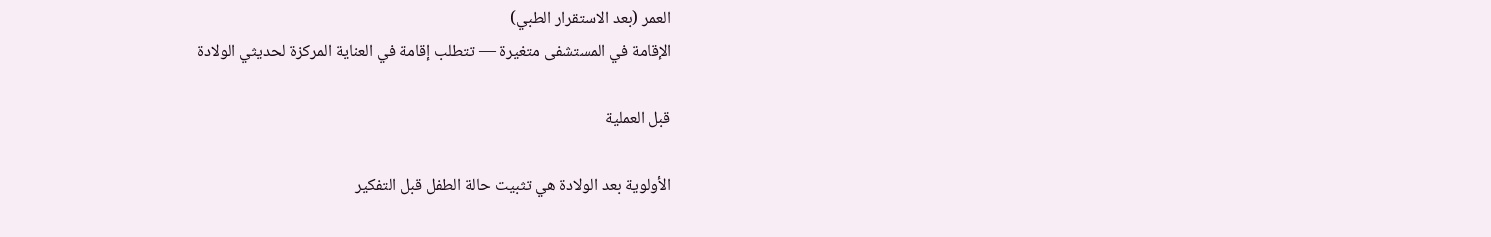العمر (بعد الاستقرار الطبي)
الإقامة في المستشفى متغيرة — تتطلب إقامة في العناية المركزة لحديثي الولادة

قبل العملية

الأولوية بعد الولادة هي تثبيت حالة الطفل قبل التفكير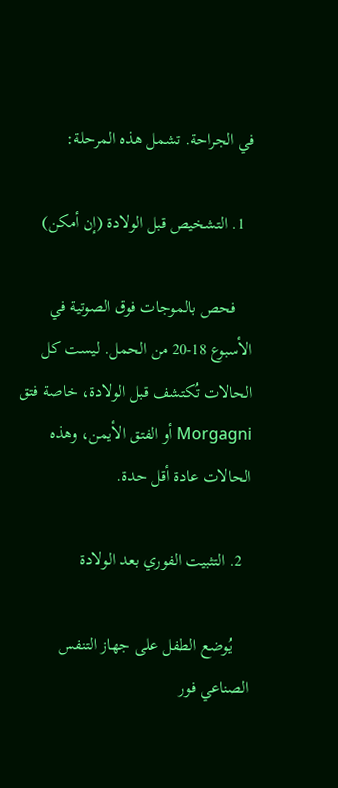في الجراحة. تشمل هذه المرحلة:

  1. التشخيص قبل الولادة (إن أمكن)

    فحص بالموجات فوق الصوتية في الأسبوع 18-20 من الحمل. ليست كل الحالات تُكتشف قبل الولادة، خاصة فتق Morgagni أو الفتق الأيمن، وهذه الحالات عادة أقل حدة.

  2. التثبيت الفوري بعد الولادة

    يُوضع الطفل على جهاز التنفس الصناعي فور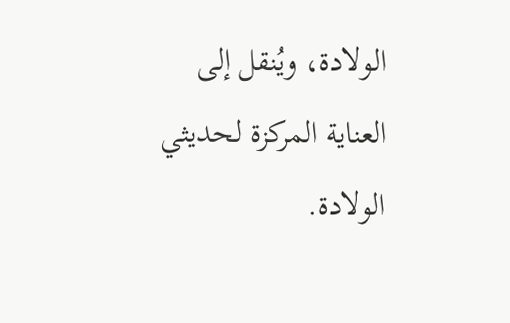الولادة، ويُنقل إلى العناية المركزة لحديثي الولادة.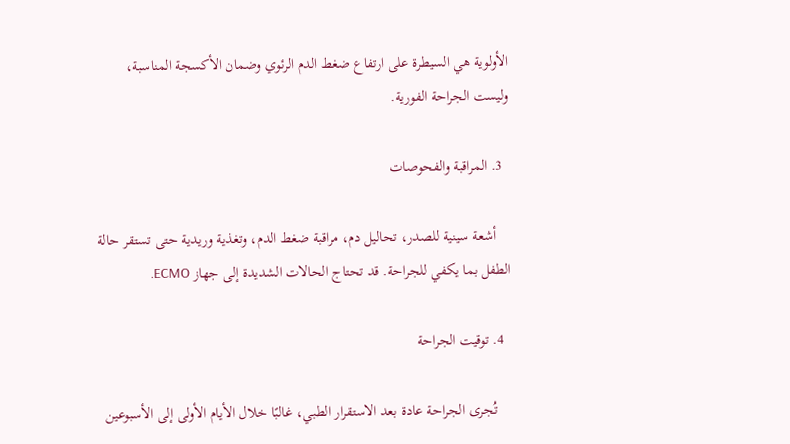الأولوية هي السيطرة على ارتفاع ضغط الدم الرئوي وضمان الأكسجة المناسبة، وليست الجراحة الفورية.

  3. المراقبة والفحوصات

    أشعة سينية للصدر، تحاليل دم، مراقبة ضغط الدم، وتغذية وريدية حتى تستقر حالة الطفل بما يكفي للجراحة. قد تحتاج الحالات الشديدة إلى جهاز ECMO.

  4. توقيت الجراحة

    تُجرى الجراحة عادة بعد الاستقرار الطبي، غالبًا خلال الأيام الأولى إلى الأسبوعين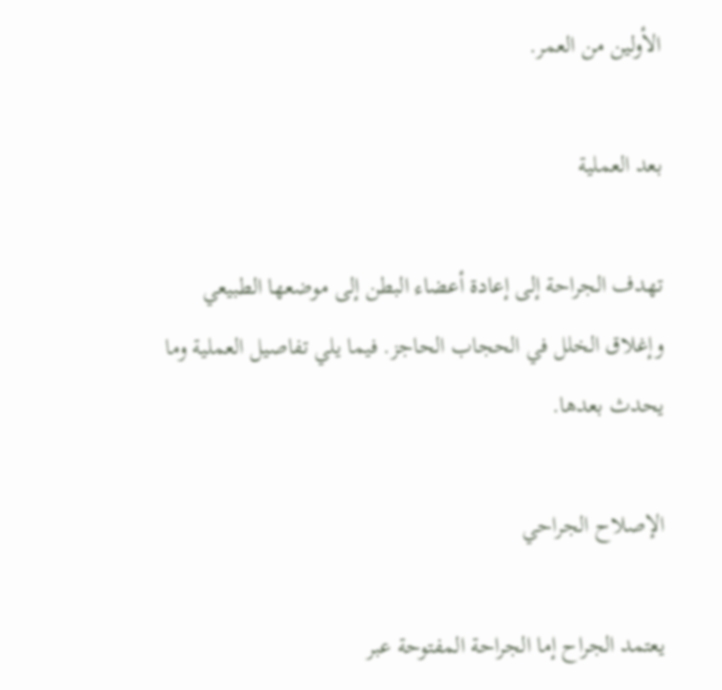الأولين من العمر.

بعد العملية

تهدف الجراحة إلى إعادة أعضاء البطن إلى موضعها الطبيعي وإغلاق الخلل في الحجاب الحاجز. فيما يلي تفاصيل العملية وما يحدث بعدها.

الإصلاح الجراحي

يعتمد الجراح إما الجراحة المفتوحة عبر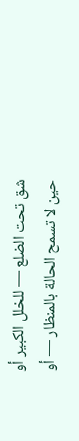شق تحت الضلع — للخلل الكبير أو حين لا تسمح الحالة بالمنظار — أو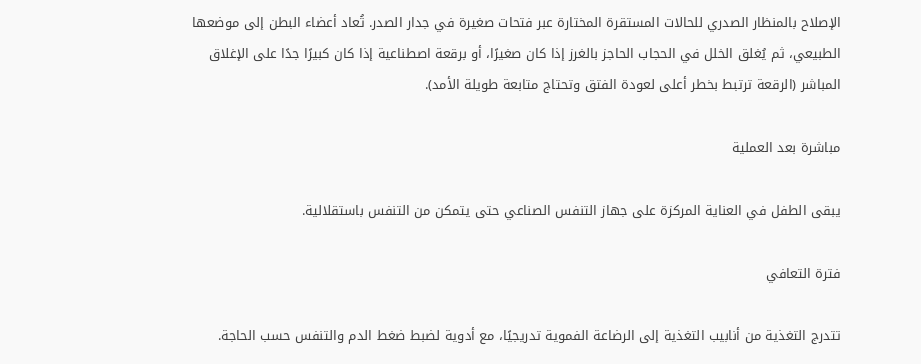الإصلاح بالمنظار الصدري للحالات المستقرة المختارة عبر فتحات صغيرة في جدار الصدر. تُعاد أعضاء البطن إلى موضعها الطبيعي، ثم يُغلق الخلل في الحجاب الحاجز بالغرز إذا كان صغيرًا، أو برقعة اصطناعية إذا كان كبيرًا جدًا على الإغلاق المباشر (الرقعة ترتبط بخطر أعلى لعودة الفتق وتحتاج متابعة طويلة الأمد).

مباشرة بعد العملية

يبقى الطفل في العناية المركزة على جهاز التنفس الصناعي حتى يتمكن من التنفس باستقلالية.

فترة التعافي

تتدرج التغذية من أنابيب التغذية إلى الرضاعة الفموية تدريجيًا، مع أدوية لضبط ضغط الدم والتنفس حسب الحاجة.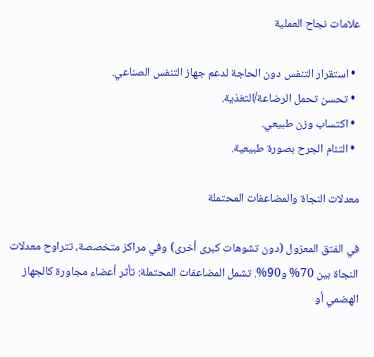علامات نجاح العملية

  • استقرار التنفس دون الحاجة لدعم جهاز التنفس الصناعي.
  • تحسن تحمل الرضاعة/التغذية.
  • اكتساب وزن طبيعي.
  • التئام الجرح بصورة طبيعية.

معدلات النجاة والمضاعفات المحتملة

في الفتق المعزول (دون تشوهات كبرى أخرى) وفي مراكز متخصصة، تتراوح معدلات النجاة بين 70% و90%. تشمل المضاعفات المحتملة: تأثر أعضاء مجاورة كالجهاز الهضمي أو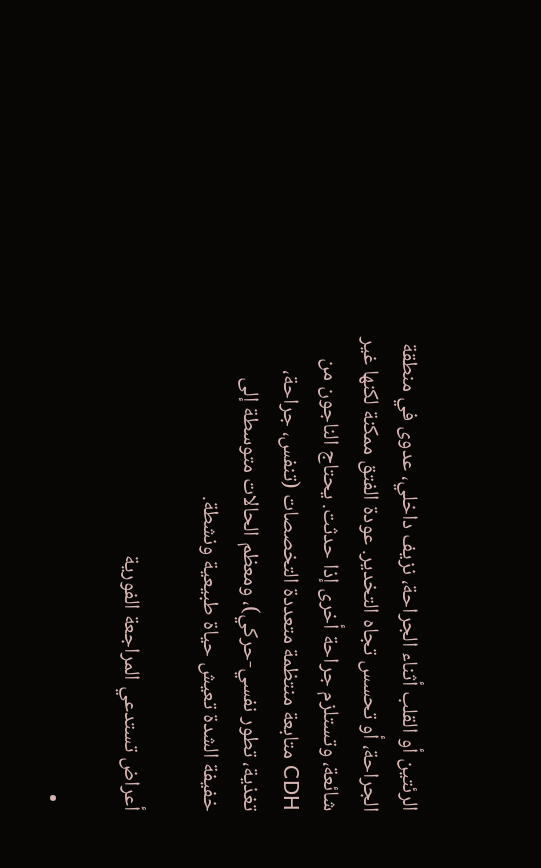الرئتين أو القلب أثناء الجراحة، نزيف داخلي، عدوى في منطقة الجراحة، أو تحسس تجاه التخدير. عودة الفتق ممكنة لكنها غير شائعة، وتستلزم جراحة أخرى إذا حدثت. يحتاج الناجون من CDH متابعة منتظمة متعددة التخصصات (تنفس، جراحة، تغذية، تطور نفسي-حركي)، ومعظم الحالات متوسطة إلى خفيفة الشدة تعيش حياة طبيعية ونشطة.

أعراض تستدعي المراجعة الفورية

  •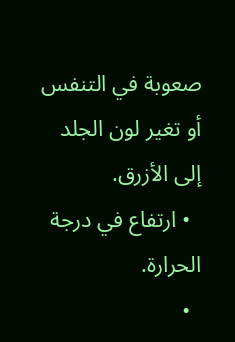صعوبة في التنفس أو تغير لون الجلد إلى الأزرق.
  • ارتفاع في درجة الحرارة.
  •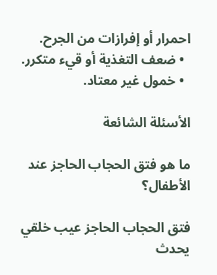احمرار أو إفرازات من الجرح.
  • ضعف التغذية أو قيء متكرر.
  • خمول غير معتاد.

الأسئلة الشائعة

ما هو فتق الحجاب الحاجز عند الأطفال؟

فتق الحجاب الحاجز عيب خلقي يحدث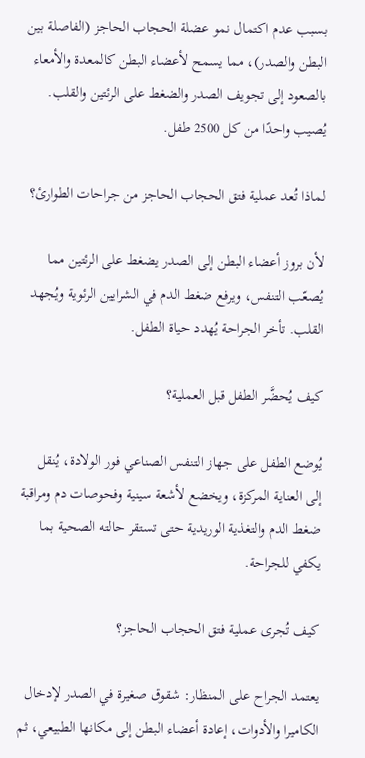بسبب عدم اكتمال نمو عضلة الحجاب الحاجز (الفاصلة بين البطن والصدر)، مما يسمح لأعضاء البطن كالمعدة والأمعاء بالصعود إلى تجويف الصدر والضغط على الرئتين والقلب. يُصيب واحدًا من كل 2500 طفل.

لماذا تُعد عملية فتق الحجاب الحاجز من جراحات الطوارئ؟

لأن بروز أعضاء البطن إلى الصدر يضغط على الرئتين مما يُصعّب التنفس، ويرفع ضغط الدم في الشرايين الرئوية ويُجهد القلب. تأخر الجراحة يُهدد حياة الطفل.

كيف يُحضَّر الطفل قبل العملية؟

يُوضع الطفل على جهاز التنفس الصناعي فور الولادة، يُنقل إلى العناية المركزة، ويخضع لأشعة سينية وفحوصات دم ومراقبة ضغط الدم والتغذية الوريدية حتى تستقر حالته الصحية بما يكفي للجراحة.

كيف تُجرى عملية فتق الحجاب الحاجز؟

يعتمد الجراح على المنظار: شقوق صغيرة في الصدر لإدخال الكاميرا والأدوات، إعادة أعضاء البطن إلى مكانها الطبيعي، ثم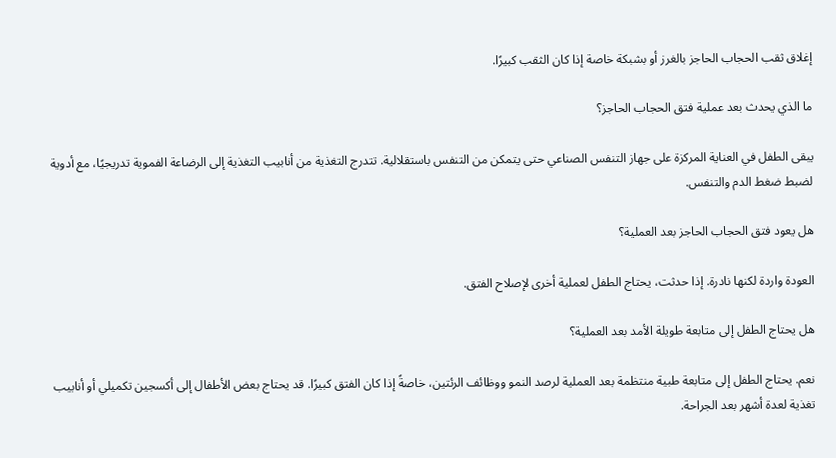إغلاق ثقب الحجاب الحاجز بالغرز أو بشبكة خاصة إذا كان الثقب كبيرًا.

ما الذي يحدث بعد عملية فتق الحجاب الحاجز؟

يبقى الطفل في العناية المركزة على جهاز التنفس الصناعي حتى يتمكن من التنفس باستقلالية. تتدرج التغذية من أنابيب التغذية إلى الرضاعة الفموية تدريجيًا، مع أدوية لضبط ضغط الدم والتنفس.

هل يعود فتق الحجاب الحاجز بعد العملية؟

العودة واردة لكنها نادرة. إذا حدثت، يحتاج الطفل لعملية أخرى لإصلاح الفتق.

هل يحتاج الطفل إلى متابعة طويلة الأمد بعد العملية؟

نعم. يحتاج الطفل إلى متابعة طبية منتظمة بعد العملية لرصد النمو ووظائف الرئتين، خاصةً إذا كان الفتق كبيرًا. قد يحتاج بعض الأطفال إلى أكسجين تكميلي أو أنابيب تغذية لعدة أشهر بعد الجراحة.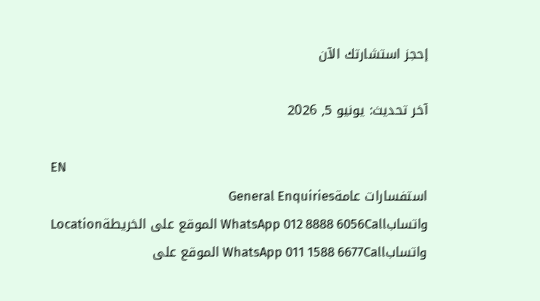إحجز استشارتك الآن

آخر تحديث: يونيو 5, 2026

EN
استفسارات عامةGeneral Enquiries
واتسابWhatsApp 012 8888 6056Call الموقع على الخريطةLocation
واتسابWhatsApp 011 1588 6677Call الموقع على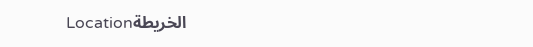الخريطةLocation